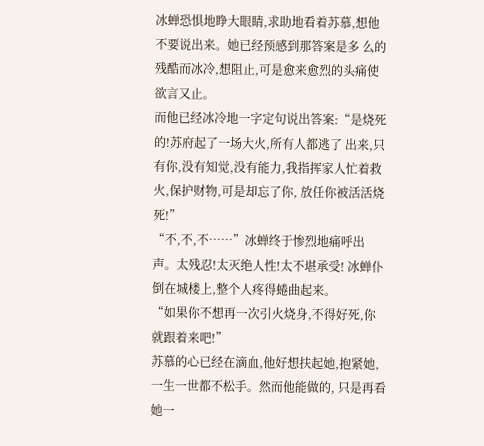冰蝉恐惧地睁大眼睛,求助地看着苏慕,想他不要说出来。她已经预感到那答案是多 么的残酷而冰冷,想阻止,可是愈来愈烈的头痛使欲言又止。
而他已经冰冷地一字定句说出答案:“是烧死的!苏府起了一场大火,所有人都逃了 出来,只有你,没有知觉,没有能力,我指挥家人忙着救火,保护财物,可是却忘了你, 放任你被活活烧死!”
“不,不,不……”冰蝉终于惨烈地痛呼出声。太残忍!太灭绝人性!太不堪承受! 冰蝉仆倒在城楼上,整个人疼得蜷曲起来。
“如果你不想再一次引火烧身,不得好死,你就跟着来吧!”
苏慕的心已经在滴血,他好想扶起她,抱紧她,一生一世都不松手。然而他能做的, 只是再看她一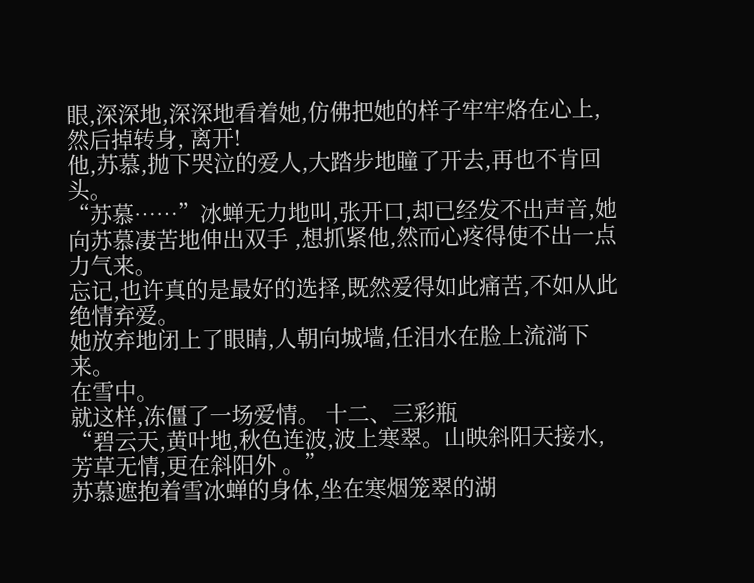眼,深深地,深深地看着她,仿佛把她的样子牢牢烙在心上,然后掉转身, 离开!
他,苏慕,抛下哭泣的爱人,大踏步地瞳了开去,再也不肯回头。
“苏慕……”冰蝉无力地叫,张开口,却已经发不出声音,她向苏慕凄苦地伸出双手 ,想抓紧他,然而心疼得使不出一点力气来。
忘记,也许真的是最好的选择,既然爱得如此痛苦,不如从此绝情弃爱。
她放弃地闭上了眼睛,人朝向城墙,任泪水在脸上流淌下来。
在雪中。
就这样,冻僵了一场爱情。 十二、三彩瓶
“碧云天,黄叶地,秋色连波,波上寒翠。山映斜阳天接水,芳草无情,更在斜阳外 。”
苏慕遮抱着雪冰蝉的身体,坐在寒烟笼翠的湖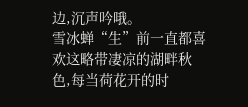边,沉声吟哦。
雪冰蝉“生”前一直都喜欢这略带凄凉的湖畔秋色,每当荷花开的时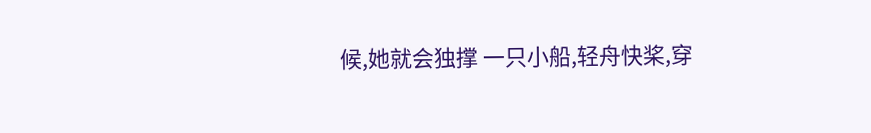候,她就会独撑 一只小船,轻舟快桨,穿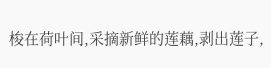梭在荷叶间,采摘新鲜的莲藕,剥出莲子,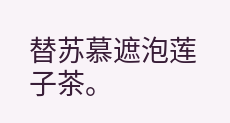替苏慕遮泡莲子茶。